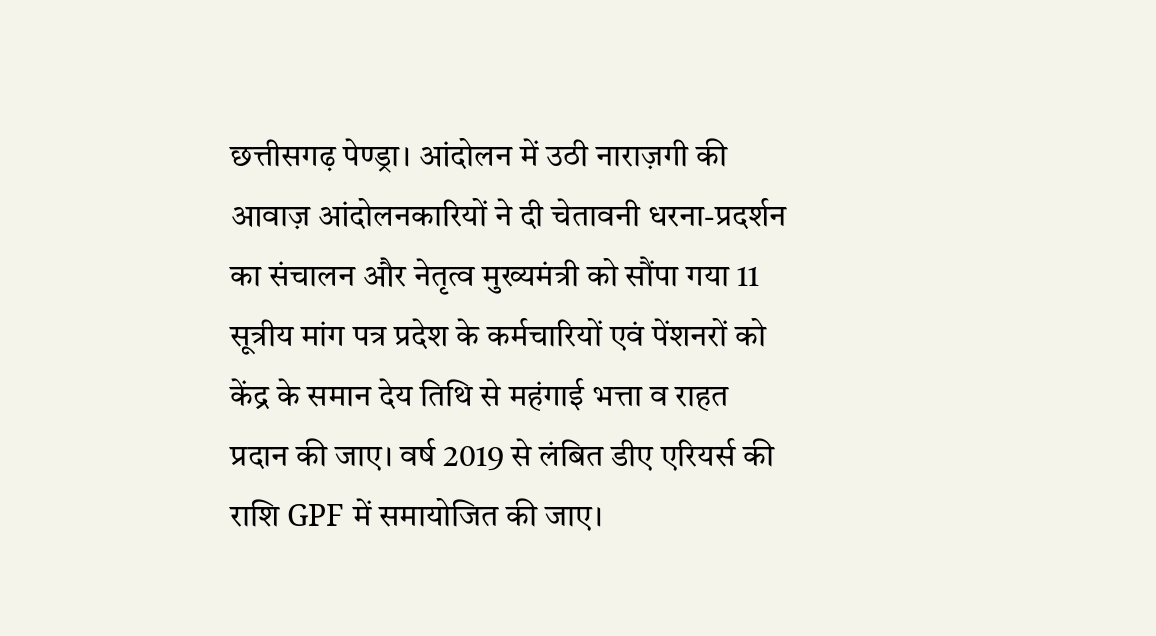छत्तीसगढ़ पेण्ड्रा। आंदोलन में उठी नाराज़गी की आवाज़ आंदोलनकारियों ने दी चेतावनी धरना-प्रदर्शन का संचालन और नेतृत्व मुख्यमंत्री को सौंपा गया 11 सूत्रीय मांग पत्र प्रदेश के कर्मचारियों एवं पेंशनरों को केंद्र के समान देय तिथि से महंगाई भत्ता व राहत प्रदान की जाए। वर्ष 2019 से लंबित डीए एरियर्स की राशि GPF में समायोजित की जाए।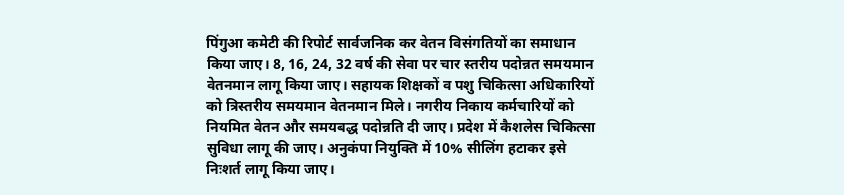पिंगुआ कमेटी की रिपोर्ट सार्वजनिक कर वेतन विसंगतियों का समाधान किया जाए। 8, 16, 24, 32 वर्ष की सेवा पर चार स्तरीय पदोन्नत समयमान वेतनमान लागू किया जाए। सहायक शिक्षकों व पशु चिकित्सा अधिकारियों को त्रिस्तरीय समयमान वेतनमान मिले। नगरीय निकाय कर्मचारियों को नियमित वेतन और समयबद्ध पदोन्नति दी जाए। प्रदेश में कैशलेस चिकित्सा सुविधा लागू की जाए। अनुकंपा नियुक्ति में 10% सीलिंग हटाकर इसे निःशर्त लागू किया जाए।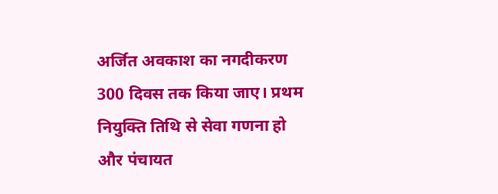अर्जित अवकाश का नगदीकरण 300 दिवस तक किया जाए। प्रथम नियुक्ति तिथि से सेवा गणना हो और पंचायत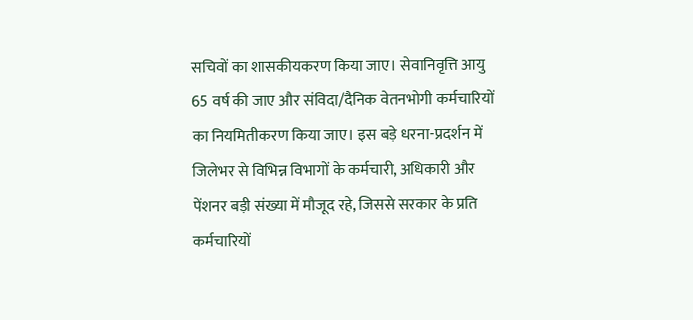सचिवों का शासकीयकरण किया जाए। सेवानिवृत्ति आयु 65 वर्ष की जाए और संविदा/दैनिक वेतनभोगी कर्मचारियों का नियमितीकरण किया जाए। इस बड़े धरना-प्रदर्शन में जिलेभर से विभिन्न विभागों के कर्मचारी, अधिकारी और पेंशनर बड़ी संख्या में मौजूद रहे, जिससे सरकार के प्रति कर्मचारियों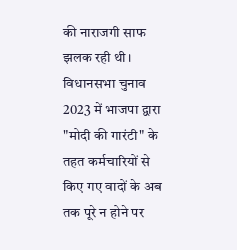की नाराजगी साफ झलक रही थी।
विधानसभा चुनाव 2023 में भाजपा द्वारा "मोदी की गारंटी" के तहत कर्मचारियों से किए गए वादों के अब तक पूरे न होने पर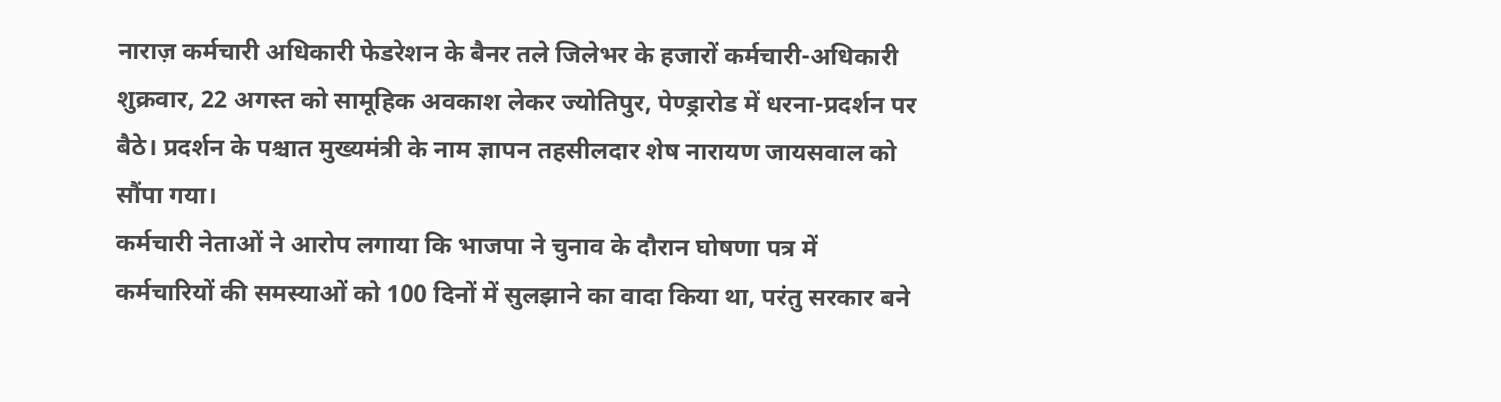नाराज़ कर्मचारी अधिकारी फेडरेशन के बैनर तले जिलेभर के हजारों कर्मचारी-अधिकारी शुक्रवार, 22 अगस्त को सामूहिक अवकाश लेकर ज्योतिपुर, पेण्ड्रारोड में धरना-प्रदर्शन पर बैठे। प्रदर्शन के पश्चात मुख्यमंत्री के नाम ज्ञापन तहसीलदार शेष नारायण जायसवाल को सौंपा गया।
कर्मचारी नेताओं ने आरोप लगाया कि भाजपा ने चुनाव के दौरान घोषणा पत्र में कर्मचारियों की समस्याओं को 100 दिनों में सुलझाने का वादा किया था, परंतु सरकार बने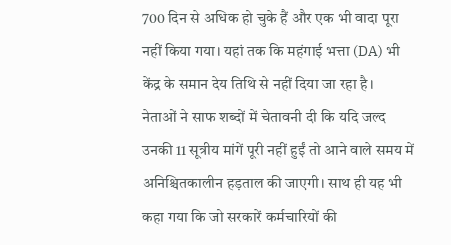700 दिन से अधिक हो चुके हैं और एक भी वादा पूरा नहीं किया गया। यहां तक कि महंगाई भत्ता (DA) भी केंद्र के समान देय तिथि से नहीं दिया जा रहा है।
नेताओं ने साफ शब्दों में चेतावनी दी कि यदि जल्द उनकी 11 सूत्रीय मांगें पूरी नहीं हुईं तो आने वाले समय में अनिश्चितकालीन हड़ताल की जाएगी। साथ ही यह भी कहा गया कि जो सरकारें कर्मचारियों की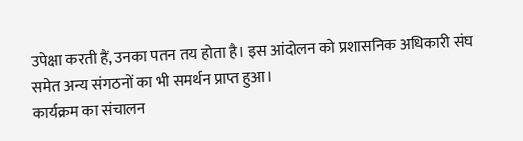उपेक्षा करती हैं, उनका पतन तय होता है। इस आंदोलन को प्रशासनिक अधिकारी संघ समेत अन्य संगठनों का भी समर्थन प्राप्त हुआ।
कार्यक्रम का संचालन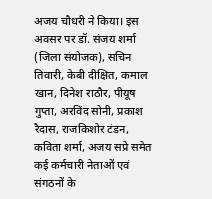अजय चौधरी ने किया। इस अवसर पर डॉ. संजय शर्मा (जिला संयोजक), सचिन तिवारी, केबी दीक्षित, कमाल खान, दिनेश राठौर, पीयूष गुप्ता, अरविंद सोनी, प्रकाश रैदास, राजकिशोर टंडन, कविता शर्मा, अजय सप्रे समेत कई कर्मचारी नेताओं एवं संगठनों के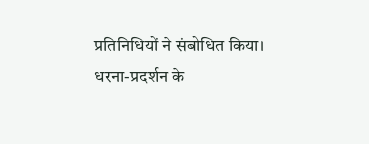प्रतिनिधियों ने संबोधित किया।
धरना-प्रदर्शन के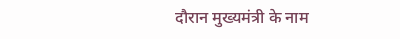दौरान मुख्यमंत्री के नाम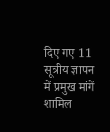दिए गए 11 सूत्रीय ज्ञापन में प्रमुख मांगें शामिल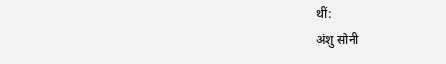थीं:
अंशु सोनी